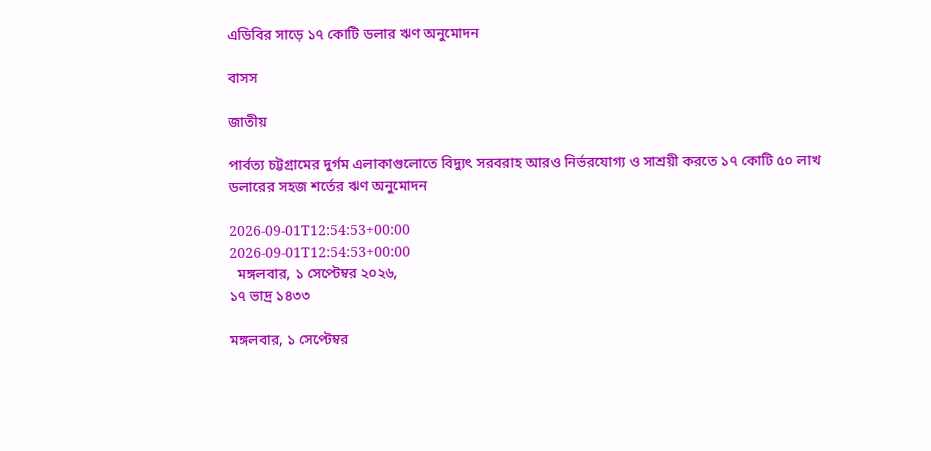এডিবির সাড়ে ১৭ কোটি ডলার ঋণ অনুমোদন

বাসস

জাতীয়

পার্বত্য চট্টগ্রামের দুর্গম এলাকাগুলোতে বিদ্যুৎ সরবরাহ আরও নির্ভরযোগ্য ও সাশ্রয়ী করতে ১৭ কোটি ৫০ লাখ ডলারের সহজ শর্তের ঋণ অনুমোদন

2026-09-01T12:54:53+00:00
2026-09-01T12:54:53+00:00
  মঙ্গলবার, ১ সেপ্টেম্বর ২০২৬,
১৭ ভাদ্র ১৪৩৩

মঙ্গলবার, ১ সেপ্টেম্বর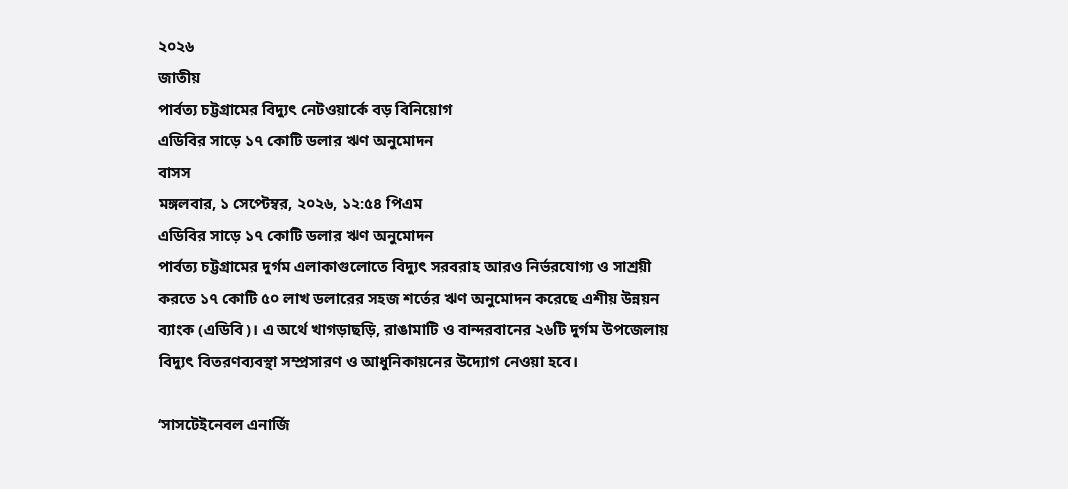২০২৬
জাতীয়
পার্বত্য চট্টগ্রামের বিদ্যুৎ নেটওয়ার্কে বড় বিনিয়োগ
এডিবির সাড়ে ১৭ কোটি ডলার ঋণ অনুমোদন
বাসস
মঙ্গলবার, ১ সেপ্টেম্বর, ২০২৬, ১২:৫৪ পিএম
এডিবির সাড়ে ১৭ কোটি ডলার ঋণ অনুমোদন
পার্বত্য চট্টগ্রামের দুর্গম এলাকাগুলোতে বিদ্যুৎ সরবরাহ আরও নির্ভরযোগ্য ও সাশ্রয়ী করতে ১৭ কোটি ৫০ লাখ ডলারের সহজ শর্তের ঋণ অনুমোদন করেছে এশীয় উন্নয়ন ব্যাংক (এডিবি)। এ অর্থে খাগড়াছড়ি, রাঙামাটি ও বান্দরবানের ২৬টি দুর্গম উপজেলায় বিদ্যুৎ বিতরণব্যবস্থা সম্প্রসারণ ও আধুনিকায়নের উদ্যোগ নেওয়া হবে।

‘সাসটেইনেবল এনার্জি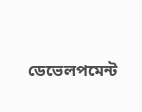ডেভেলপমেন্ট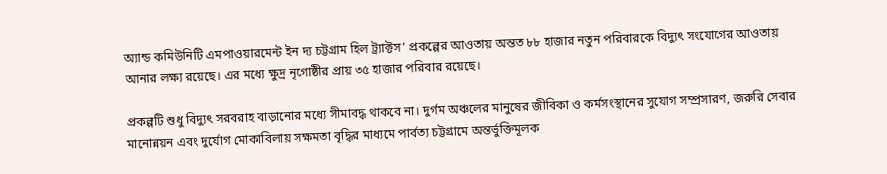অ্যান্ড কমিউনিটি এমপাওয়ারমেন্ট ইন দ্য চট্টগ্রাম হিল ট্র্যাক্টস’ প্রকল্পের আওতায় অন্তত ৮৮ হাজার নতুন পরিবারকে বিদ্যুৎ সংযোগের আওতায় আনার লক্ষ্য রয়েছে। এর মধ্যে ক্ষুদ্র নৃগোষ্ঠীর প্রায় ৩৫ হাজার পরিবার রয়েছে।

প্রকল্পটি শুধু বিদ্যুৎ সরবরাহ বাড়ানোর মধ্যে সীমাবদ্ধ থাকবে না। দুর্গম অঞ্চলের মানুষের জীবিকা ও কর্মসংস্থানের সুযোগ সম্প্রসারণ, জরুরি সেবার মানোন্নয়ন এবং দুর্যোগ মোকাবিলায় সক্ষমতা বৃদ্ধির মাধ্যমে পার্বত্য চট্টগ্রামে অন্তর্ভুক্তিমূলক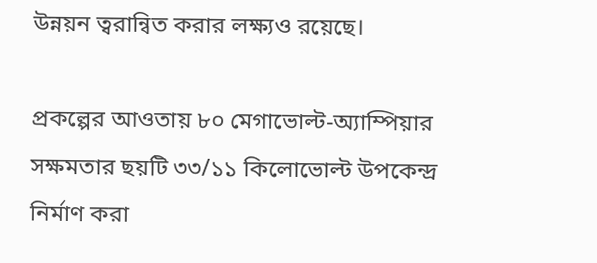উন্নয়ন ত্বরান্বিত করার লক্ষ্যও রয়েছে।

প্রকল্পের আওতায় ৮০ মেগাভোল্ট-অ্যাম্পিয়ার সক্ষমতার ছয়টি ৩৩/১১ কিলোভোল্ট উপকেন্দ্র নির্মাণ করা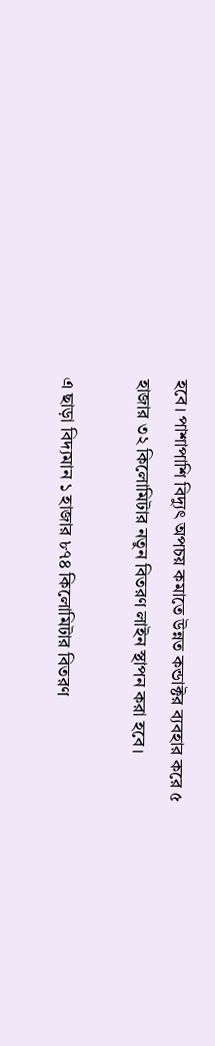হবে। পাশাপাশি বিদ্যুৎ অপচয় কমাতে উন্নত কন্ডাক্টর ব্যবহার করে ৫ হাজার ৩২ কিলোমিটার নতুন বিতরণ লাইন স্থাপন করা হবে।

এ ছাড়া বিদ্যমান ১ হাজার ৮৭৪ কিলোমিটার বিতরণ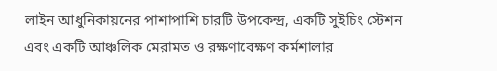লাইন আধুনিকায়নের পাশাপাশি চারটি উপকেন্দ্র, একটি সুইচিং স্টেশন এবং একটি আঞ্চলিক মেরামত ও রক্ষণাবেক্ষণ কর্মশালার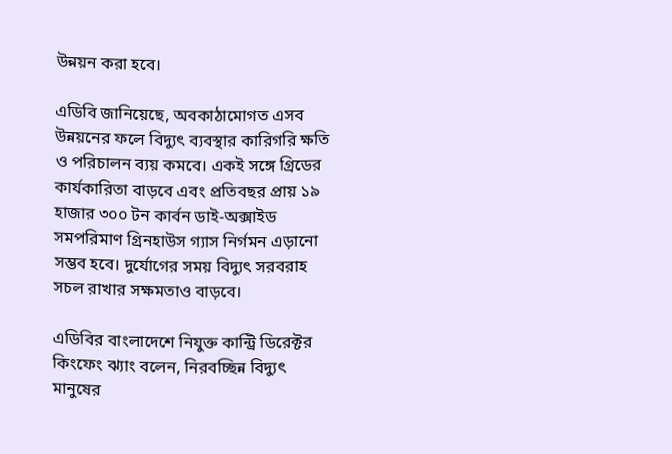উন্নয়ন করা হবে।

এডিবি জানিয়েছে, অবকাঠামোগত এসব উন্নয়নের ফলে বিদ্যুৎ ব্যবস্থার কারিগরি ক্ষতি ও পরিচালন ব্যয় কমবে। একই সঙ্গে গ্রিডের কার্যকারিতা বাড়বে এবং প্রতিবছর প্রায় ১৯ হাজার ৩০০ টন কার্বন ডাই-অক্সাইড সমপরিমাণ গ্রিনহাউস গ্যাস নির্গমন এড়ানো সম্ভব হবে। দুর্যোগের সময় বিদ্যুৎ সরবরাহ সচল রাখার সক্ষমতাও বাড়বে।

এডিবির বাংলাদেশে নিযুক্ত কান্ট্রি ডিরেক্টর কিংফেং ঝ্যাং বলেন, নিরবচ্ছিন্ন বিদ্যুৎ মানুষের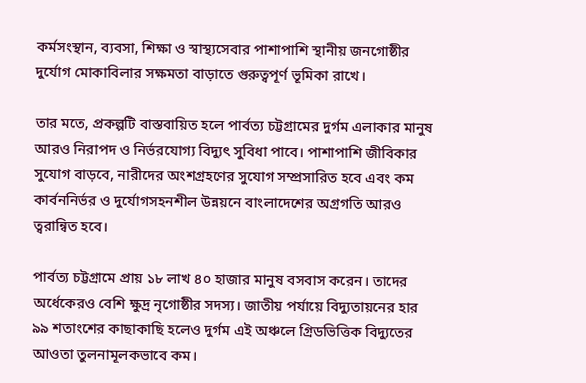কর্মসংস্থান, ব্যবসা, শিক্ষা ও স্বাস্থ্যসেবার পাশাপাশি স্থানীয় জনগোষ্ঠীর দুর্যোগ মোকাবিলার সক্ষমতা বাড়াতে গুরুত্বপূর্ণ ভূমিকা রাখে।

তার মতে, প্রকল্পটি বাস্তবায়িত হলে পার্বত্য চট্টগ্রামের দুর্গম এলাকার মানুষ আরও নিরাপদ ও নির্ভরযোগ্য বিদ্যুৎ সুবিধা পাবে। পাশাপাশি জীবিকার সুযোগ বাড়বে, নারীদের অংশগ্রহণের সুযোগ সম্প্রসারিত হবে এবং কম কার্বননির্ভর ও দুর্যোগসহনশীল উন্নয়নে বাংলাদেশের অগ্রগতি আরও ত্বরান্বিত হবে।

পার্বত্য চট্টগ্রামে প্রায় ১৮ লাখ ৪০ হাজার মানুষ বসবাস করেন। তাদের অর্ধেকেরও বেশি ক্ষুদ্র নৃগোষ্ঠীর সদস্য। জাতীয় পর্যায়ে বিদ্যুতায়নের হার ৯৯ শতাংশের কাছাকাছি হলেও দুর্গম এই অঞ্চলে গ্রিডভিত্তিক বিদ্যুতের আওতা তুলনামূলকভাবে কম।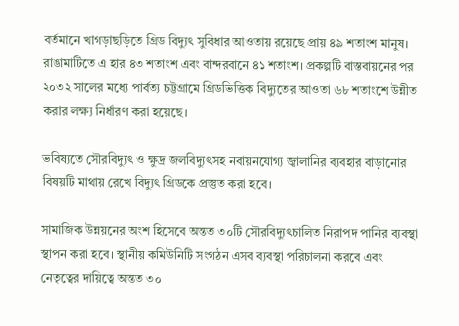বর্তমানে খাগড়াছড়িতে গ্রিড বিদ্যুৎ সুবিধার আওতায় রয়েছে প্রায় ৪৯ শতাংশ মানুষ। রাঙামাটিতে এ হার ৪৩ শতাংশ এবং বান্দরবানে ৪১ শতাংশ। প্রকল্পটি বাস্তবায়নের পর ২০৩২ সালের মধ্যে পার্বত্য চট্টগ্রামে গ্রিডভিত্তিক বিদ্যুতের আওতা ৬৮ শতাংশে উন্নীত করার লক্ষ্য নির্ধারণ করা হয়েছে।

ভবিষ্যতে সৌরবিদ্যুৎ ও ক্ষুদ্র জলবিদ্যুৎসহ নবায়নযোগ্য জ্বালানির ব্যবহার বাড়ানোর বিষয়টি মাথায় রেখে বিদ্যুৎ গ্রিডকে প্রস্তুত করা হবে।

সামাজিক উন্নয়নের অংশ হিসেবে অন্তত ৩০টি সৌরবিদ্যুৎচালিত নিরাপদ পানির ব্যবস্থা স্থাপন করা হবে। স্থানীয় কমিউনিটি সংগঠন এসব ব্যবস্থা পরিচালনা করবে এবং নেতৃত্বের দায়িত্বে অন্তত ৩০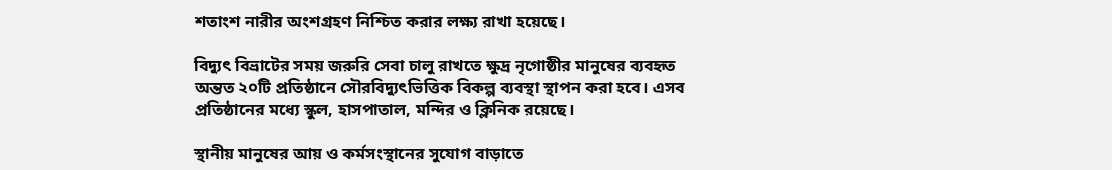শতাংশ নারীর অংশগ্রহণ নিশ্চিত করার লক্ষ্য রাখা হয়েছে।

বিদ্যুৎ বিভ্রাটের সময় জরুরি সেবা চালু রাখতে ক্ষুদ্র নৃগোষ্ঠীর মানুষের ব্যবহৃত অন্তত ২০টি প্রতিষ্ঠানে সৌরবিদ্যুৎভিত্তিক বিকল্প ব্যবস্থা স্থাপন করা হবে। এসব প্রতিষ্ঠানের মধ্যে স্কুল, হাসপাতাল, মন্দির ও ক্লিনিক রয়েছে।

স্থানীয় মানুষের আয় ও কর্মসংস্থানের সুযোগ বাড়াতে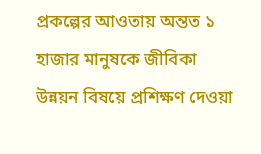প্রকল্পের আওতায় অন্তত ১ হাজার মানুষকে জীবিকা উন্নয়ন বিষয়ে প্রশিক্ষণ দেওয়া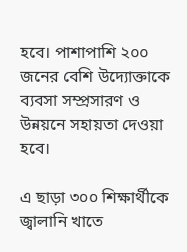হবে। পাশাপাশি ২০০ জনের বেশি উদ্যোক্তাকে ব্যবসা সম্প্রসারণ ও উন্নয়নে সহায়তা দেওয়া হবে।

এ ছাড়া ৩০০ শিক্ষার্থীকে জ্বালানি খাতে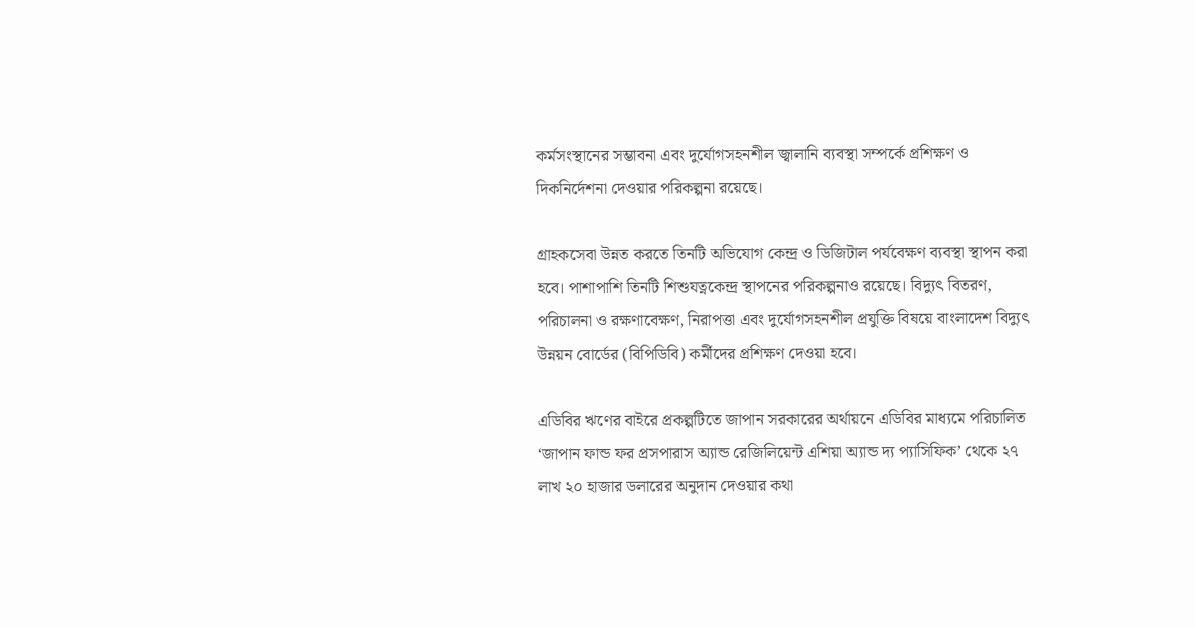কর্মসংস্থানের সম্ভাবনা এবং দুর্যোগসহনশীল জ্বালানি ব্যবস্থা সম্পর্কে প্রশিক্ষণ ও দিকনির্দেশনা দেওয়ার পরিকল্পনা রয়েছে।

গ্রাহকসেবা উন্নত করতে তিনটি অভিযোগ কেন্দ্র ও ডিজিটাল পর্যবেক্ষণ ব্যবস্থা স্থাপন করা হবে। পাশাপাশি তিনটি শিশুযত্নকেন্দ্র স্থাপনের পরিকল্পনাও রয়েছে। বিদ্যুৎ বিতরণ, পরিচালনা ও রক্ষণাবেক্ষণ, নিরাপত্তা এবং দুর্যোগসহনশীল প্রযুক্তি বিষয়ে বাংলাদেশ বিদ্যুৎ উন্নয়ন বোর্ডের (বিপিডিবি) কর্মীদের প্রশিক্ষণ দেওয়া হবে।

এডিবির ঋণের বাইরে প্রকল্পটিতে জাপান সরকারের অর্থায়নে এডিবির মাধ্যমে পরিচালিত ‘জাপান ফান্ড ফর প্রসপারাস অ্যান্ড রেজিলিয়েন্ট এশিয়া অ্যান্ড দ্য প্যাসিফিক’ থেকে ২৭ লাখ ২০ হাজার ডলারের অনুদান দেওয়ার কথা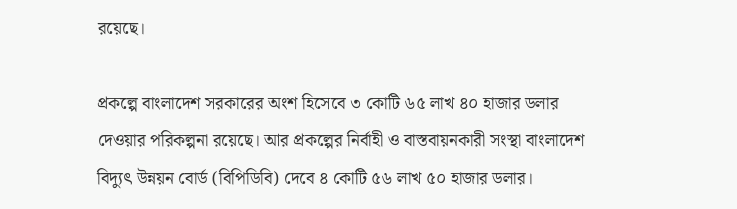রয়েছে।

প্রকল্পে বাংলাদেশ সরকারের অংশ হিসেবে ৩ কোটি ৬৫ লাখ ৪০ হাজার ডলার দেওয়ার পরিকল্পনা রয়েছে। আর প্রকল্পের নির্বাহী ও বাস্তবায়নকারী সংস্থা বাংলাদেশ বিদ্যুৎ উন্নয়ন বোর্ড (বিপিডিবি) দেবে ৪ কোটি ৫৬ লাখ ৫০ হাজার ডলার।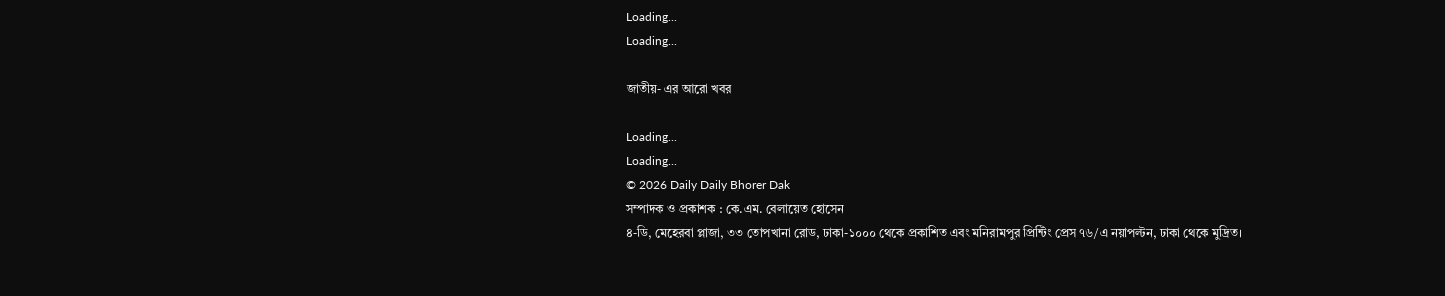Loading...
Loading...

জাতীয়- এর আরো খবর

Loading...
Loading...
© 2026 Daily Daily Bhorer Dak
সম্পাদক ও প্রকাশক : কে.এম. বেলায়েত হোসেন
৪-ডি, মেহেরবা প্লাজা, ৩৩ তোপখানা রোড, ঢাকা-১০০০ থেকে প্রকাশিত এবং মনিরামপুর প্রিন্টিং প্রেস ৭৬/এ নয়াপল্টন, ঢাকা থেকে মুদ্রিত।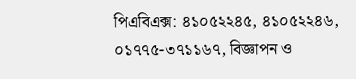পিএবিএক্স: ৪১০৫২২৪৫, ৪১০৫২২৪৬, ০১৭৭৫-৩৭১১৬৭, বিজ্ঞাপন ও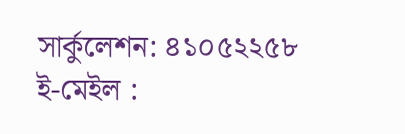সার্কুলেশন: ৪১০৫২২৫৮
ই-মেইল :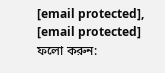[email protected], [email protected]
ফলো করুন: